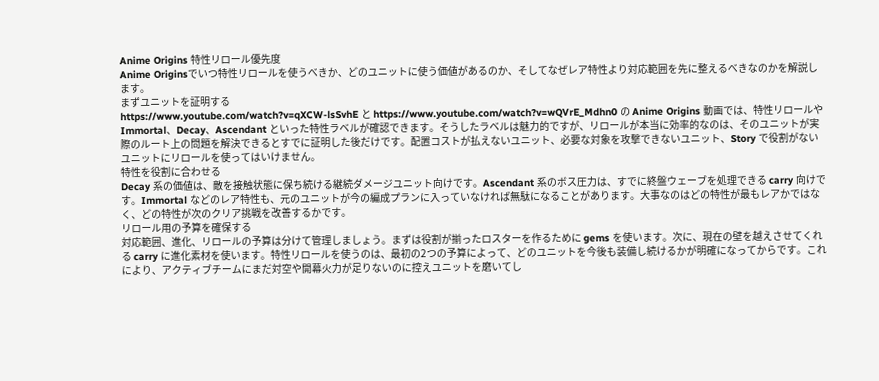Anime Origins 特性リロール優先度
Anime Originsでいつ特性リロールを使うべきか、どのユニットに使う価値があるのか、そしてなぜレア特性より対応範囲を先に整えるべきなのかを解説します。
まずユニットを証明する
https://www.youtube.com/watch?v=qXCW-lsSvhE と https://www.youtube.com/watch?v=wQVrE_Mdhn0 の Anime Origins 動画では、特性リロールや Immortal、Decay、Ascendant といった特性ラベルが確認できます。そうしたラベルは魅力的ですが、リロールが本当に効率的なのは、そのユニットが実際のルート上の問題を解決できるとすでに証明した後だけです。配置コストが払えないユニット、必要な対象を攻撃できないユニット、Story で役割がないユニットにリロールを使ってはいけません。
特性を役割に合わせる
Decay 系の価値は、敵を接触状態に保ち続ける継続ダメージユニット向けです。Ascendant 系のボス圧力は、すでに終盤ウェーブを処理できる carry 向けです。Immortal などのレア特性も、元のユニットが今の編成プランに入っていなければ無駄になることがあります。大事なのはどの特性が最もレアかではなく、どの特性が次のクリア挑戦を改善するかです。
リロール用の予算を確保する
対応範囲、進化、リロールの予算は分けて管理しましょう。まずは役割が揃ったロスターを作るために gems を使います。次に、現在の壁を越えさせてくれる carry に進化素材を使います。特性リロールを使うのは、最初の2つの予算によって、どのユニットを今後も装備し続けるかが明確になってからです。これにより、アクティブチームにまだ対空や開幕火力が足りないのに控えユニットを磨いてし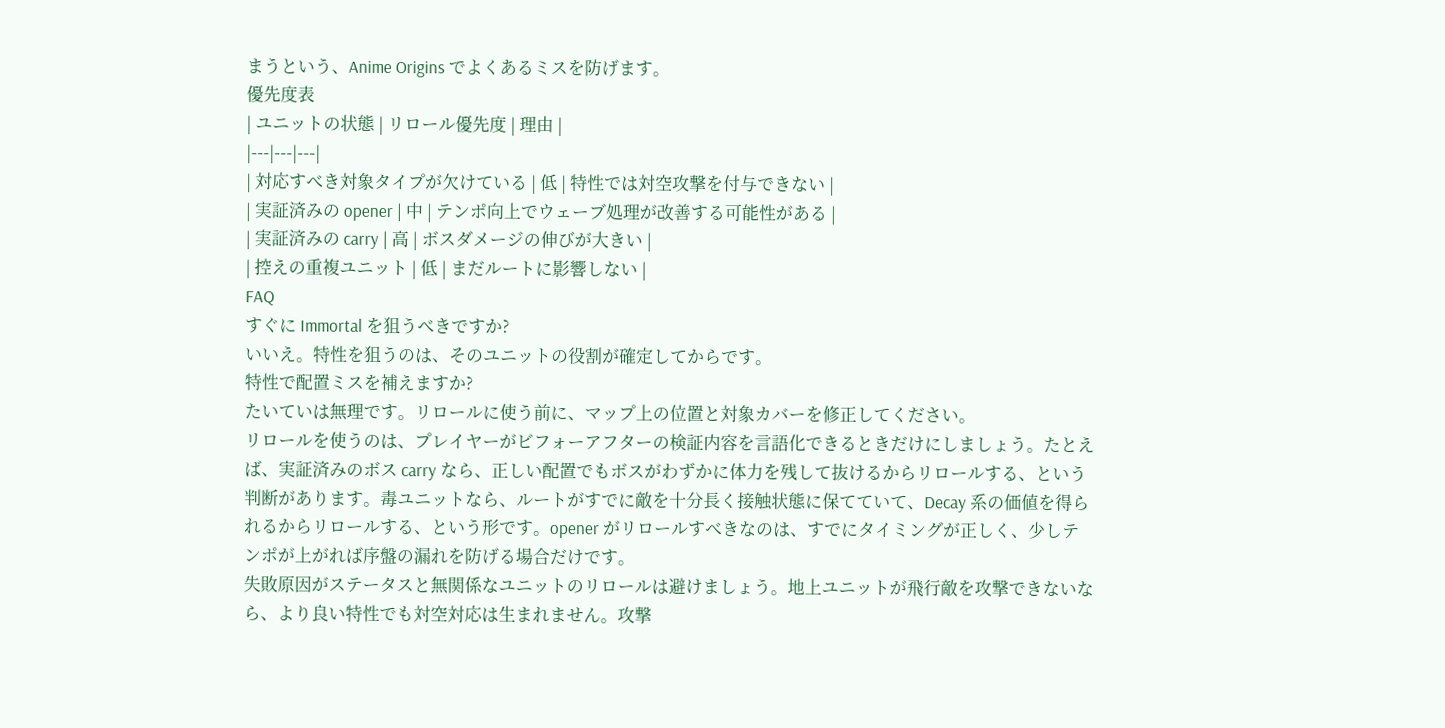まうという、Anime Origins でよくあるミスを防げます。
優先度表
| ユニットの状態 | リロール優先度 | 理由 |
|---|---|---|
| 対応すべき対象タイプが欠けている | 低 | 特性では対空攻撃を付与できない |
| 実証済みの opener | 中 | テンポ向上でウェーブ処理が改善する可能性がある |
| 実証済みの carry | 高 | ボスダメージの伸びが大きい |
| 控えの重複ユニット | 低 | まだルートに影響しない |
FAQ
すぐに Immortal を狙うべきですか?
いいえ。特性を狙うのは、そのユニットの役割が確定してからです。
特性で配置ミスを補えますか?
たいていは無理です。リロールに使う前に、マップ上の位置と対象カバーを修正してください。
リロールを使うのは、プレイヤーがビフォーアフターの検証内容を言語化できるときだけにしましょう。たとえば、実証済みのボス carry なら、正しい配置でもボスがわずかに体力を残して抜けるからリロールする、という判断があります。毒ユニットなら、ルートがすでに敵を十分長く接触状態に保てていて、Decay 系の価値を得られるからリロールする、という形です。opener がリロールすべきなのは、すでにタイミングが正しく、少しテンポが上がれば序盤の漏れを防げる場合だけです。
失敗原因がステータスと無関係なユニットのリロールは避けましょう。地上ユニットが飛行敵を攻撃できないなら、より良い特性でも対空対応は生まれません。攻撃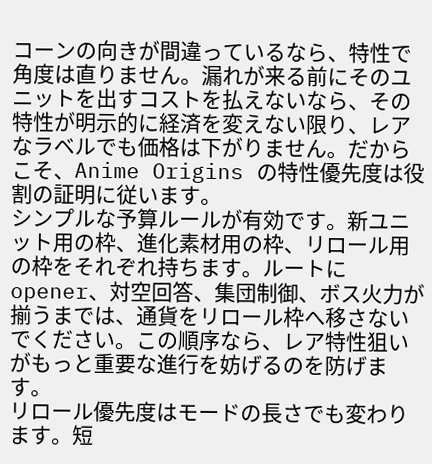コーンの向きが間違っているなら、特性で角度は直りません。漏れが来る前にそのユニットを出すコストを払えないなら、その特性が明示的に経済を変えない限り、レアなラベルでも価格は下がりません。だからこそ、Anime Origins の特性優先度は役割の証明に従います。
シンプルな予算ルールが有効です。新ユニット用の枠、進化素材用の枠、リロール用の枠をそれぞれ持ちます。ルートに opener、対空回答、集団制御、ボス火力が揃うまでは、通貨をリロール枠へ移さないでください。この順序なら、レア特性狙いがもっと重要な進行を妨げるのを防げます。
リロール優先度はモードの長さでも変わります。短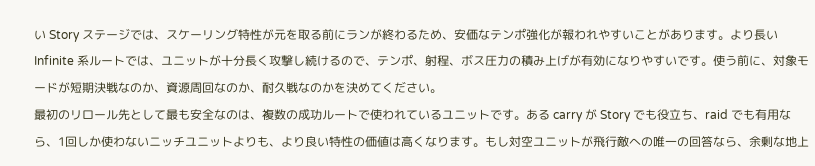い Story ステージでは、スケーリング特性が元を取る前にランが終わるため、安価なテンポ強化が報われやすいことがあります。より長い Infinite 系ルートでは、ユニットが十分長く攻撃し続けるので、テンポ、射程、ボス圧力の積み上げが有効になりやすいです。使う前に、対象モードが短期決戦なのか、資源周回なのか、耐久戦なのかを決めてください。
最初のリロール先として最も安全なのは、複数の成功ルートで使われているユニットです。ある carry が Story でも役立ち、raid でも有用なら、1回しか使わないニッチユニットよりも、より良い特性の価値は高くなります。もし対空ユニットが飛行敵への唯一の回答なら、余剰な地上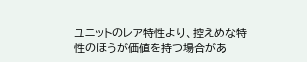ユニットのレア特性より、控えめな特性のほうが価値を持つ場合があ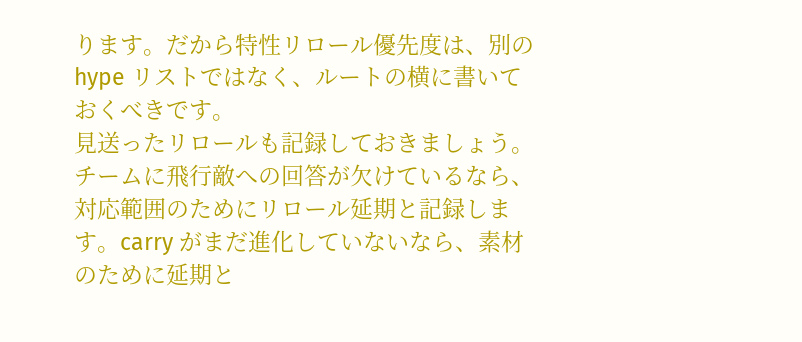ります。だから特性リロール優先度は、別の hype リストではなく、ルートの横に書いておくべきです。
見送ったリロールも記録しておきましょう。チームに飛行敵への回答が欠けているなら、対応範囲のためにリロール延期と記録します。carry がまだ進化していないなら、素材のために延期と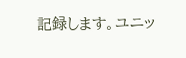記録します。ユニッ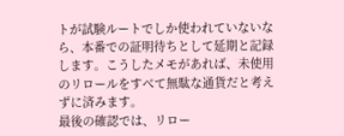トが試験ルートでしか使われていないなら、本番での証明待ちとして延期と記録します。こうしたメモがあれば、未使用のリロールをすべて無駄な通貨だと考えずに済みます。
最後の確認では、リロー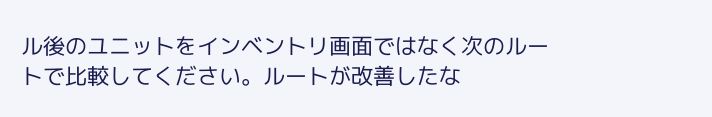ル後のユニットをインベントリ画面ではなく次のルートで比較してください。ルートが改善したな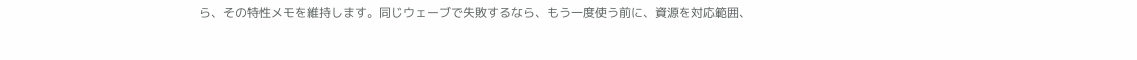ら、その特性メモを維持します。同じウェーブで失敗するなら、もう一度使う前に、資源を対応範囲、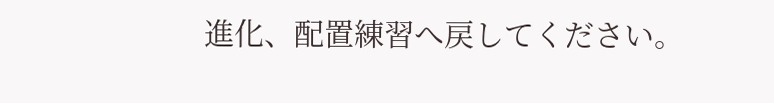進化、配置練習へ戻してください。